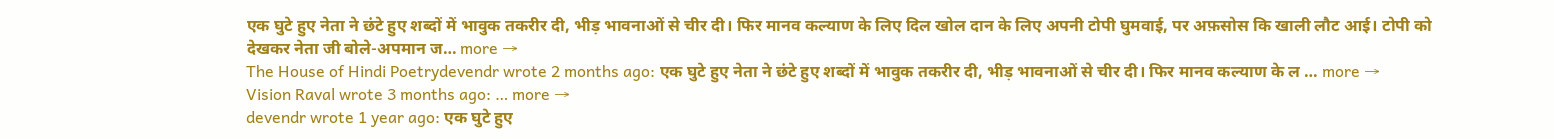एक घुटे हुए नेता ने छंटे हुए शब्दों में भावुक तकरीर दी, भीड़ भावनाओं से चीर दी। फिर मानव कल्याण के लिए दिल खोल दान के लिए अपनी टोपी घुमवाई, पर अफ़सोस कि खाली लौट आई। टोपी को देखकर नेता जी बोले-अपमान ज… more →
The House of Hindi Poetrydevendr wrote 2 months ago: एक घुटे हुए नेता ने छंटे हुए शब्दों में भावुक तकरीर दी, भीड़ भावनाओं से चीर दी। फिर मानव कल्याण के ल … more →
Vision Raval wrote 3 months ago: … more →
devendr wrote 1 year ago: एक घुटे हुए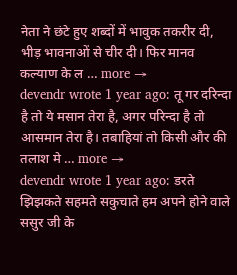नेता ने छंटे हुए शब्दों में भावुक तकरीर दी, भीड़ भावनाओं से चीर दी। फिर मानव कल्याण के ल … more →
devendr wrote 1 year ago: तू गर दरिन्दा है तो ये मसान तेरा है, अगर परिन्दा है तो आसमान तेरा है। तबाहियां तो किसी और की तलाश मे … more →
devendr wrote 1 year ago: डरते झिझकते सहमते सकुचाते हम अपने होने वाले ससुर जी के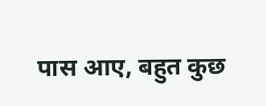पास आए, बहुत कुछ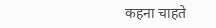कहना चाहते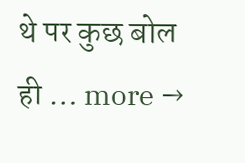थे पर कुछ बोल ही … more →